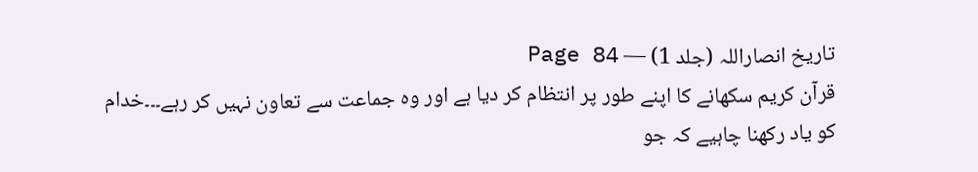تاریخ انصاراللہ (جلد 1) — Page 84
قرآن کریم سکھانے کا اپنے طور پر انتظام کر دیا ہے اور وہ جماعت سے تعاون نہیں کر رہے۔۔۔خدام کو یاد رکھنا چاہیے کہ جو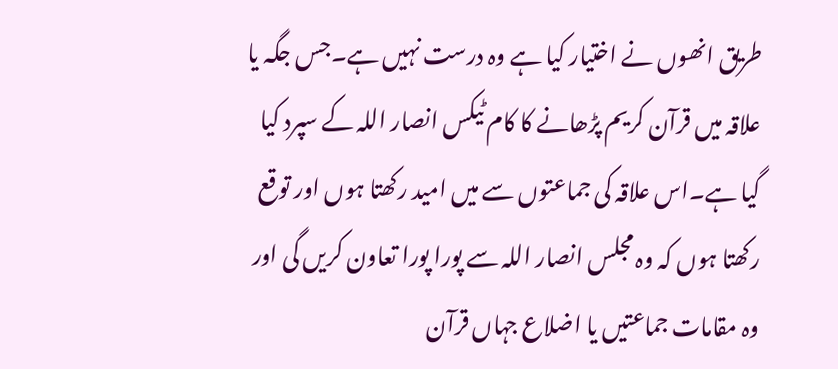طریق انھوں نے اختیار کیا ہے وہ درست نہیں ہے۔جس جگہ یا علاقہ میں قرآن کریم پڑھانے کا کام ٹیکس انصار اللہ کے سپرد کیا گیا ہے۔اس علاقہ کی جماعتوں سے میں امید رکھتا ہوں اور توقع رکھتا ہوں کہ وہ مجلس انصار اللہ سے پورا پورا تعاون کریں گی اور وہ مقامات جماعتیں یا اضلاع جہاں قرآن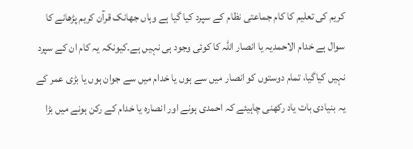کریم کی تعلیم کا کام جماعتی نظام کے سپرد کیا گیا ہے وہاں جھانک قرآن کریم پڑھانے کا سوال ہے خدام الاحمدیہ یا انصار اللہ کا کوئی وجود ہی نہیں ہے۔کیونکہ یہ کام ان کے سپرد نہیں کیاگیا، تمام دوستوں کو انصار میں سے ہوں یا خدام میں سے جوان ہوں یا بڑی عمر کے یہ بنیادی بات یاد رکھنی چاہیئے کہ احمدی ہونے اور انصارہ یا خدام کے رکن ہونے میں بڑا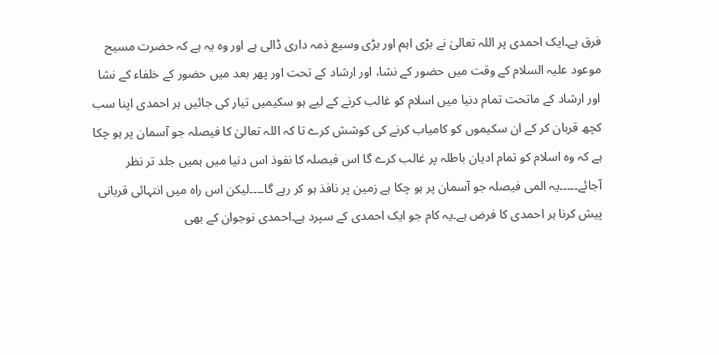فرق ہے۔ایک احمدی پر اللہ تعالیٰ نے بڑی اہم اور بڑی وسیع ذمہ داری ڈالی ہے اور وہ یہ ہے کہ حضرت مسیح موعود علیہ السلام کے وقت میں حضور کے نشا، اور ارشاد کے تحت اور پھر بعد میں حضور کے خلفاء کے نشا اور ارشاد کے ماتحت تمام دنیا میں اسلام کو غالب کرنے کے لیے ہو سکیمیں تیار کی جائیں ہر احمدی اپنا سب کچھ قربان کر کے ان سکیموں کو کامیاب کرنے کی کوشش کرے تا کہ اللہ تعالیٰ کا فیصلہ جو آسمان پر ہو چکا ہے کہ وہ اسلام کو تمام ادیان باطلہ پر غالب کرے گا اس فیصلہ کا نفوذ اس دنیا میں ہمیں جلد تر نظر آجائے۔۔۔۔۔یہ المی فیصلہ جو آسمان پر ہو چکا ہے زمین پر نافذ ہو کر رہے گا۔۔۔۔لیکن اس راہ میں انتہائی قربانی پیش کرنا ہر احمدی کا فرض ہے۔یہ کام جو ایک احمدی کے سپرد ہے۔احمدی نوجوان کے بھی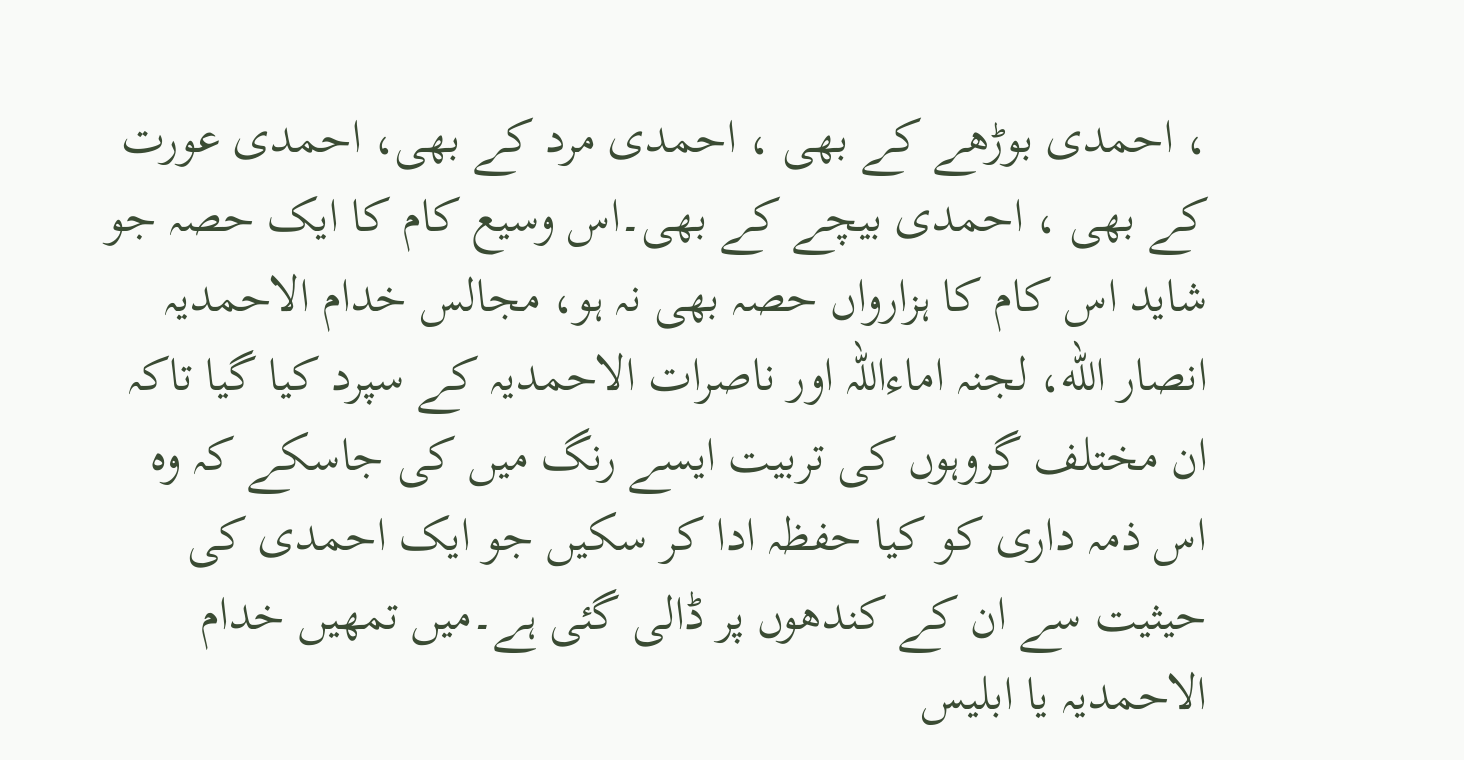، احمدی بوڑھے کے بھی ، احمدی مرد کے بھی، احمدی عورت کے بھی ، احمدی بیچے کے بھی۔اس وسیع کام کا ایک حصہ جو شاید اس کام کا ہزارواں حصہ بھی نہ ہو، مجالس خدام الاحمدیہ انصار الله، لجنہ اماءاللہ اور ناصرات الاحمدیہ کے سپرد کیا گیا تاکہ ان مختلف گروہوں کی تربیت ایسے رنگ میں کی جاسکے کہ وہ اس ذمہ داری کو کیا حفظہ ادا کر سکیں جو ایک احمدی کی حیثیت سے ان کے کندھوں پر ڈالی گئی ہے۔میں تمھیں خدام الاحمدیہ یا ابلیس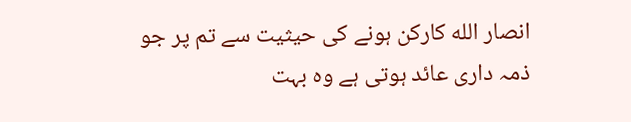انصار الله کارکن ہونے کی حیثیت سے تم پر جو ذمہ داری عائد ہوتی ہے وہ بہت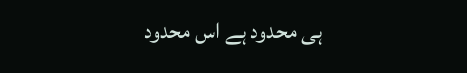ہی محدود ہے اس محدود